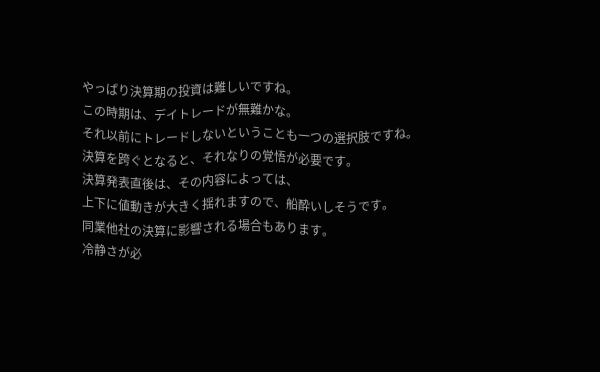やっぱり決算期の投資は難しいですね。
この時期は、デイトレードが無難かな。
それ以前にトレードしないということも一つの選択肢ですね。
決算を跨ぐとなると、それなりの覚悟が必要です。
決算発表直後は、その内容によっては、
上下に値動きが大きく揺れますので、船酔いしそうです。
同業他社の決算に影響される場合もあります。
冷静さが必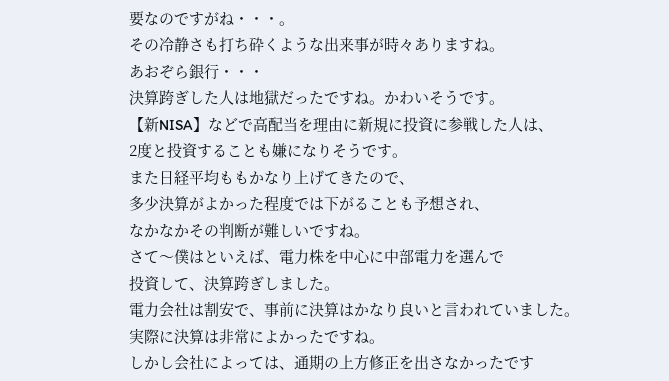要なのですがね・・・。
その冷静さも打ち砕くような出来事が時々ありますね。
あおぞら銀行・・・
決算跨ぎした人は地獄だったですね。かわいそうです。
【新NISA】などで高配当を理由に新規に投資に参戦した人は、
2度と投資することも嫌になりそうです。
また日経平均ももかなり上げてきたので、
多少決算がよかった程度では下がることも予想され、
なかなかその判断が難しいですね。
さて〜僕はといえば、電力株を中心に中部電力を選んで
投資して、決算跨ぎしました。
電力会社は割安で、事前に決算はかなり良いと言われていました。
実際に決算は非常によかったですね。
しかし会社によっては、通期の上方修正を出さなかったです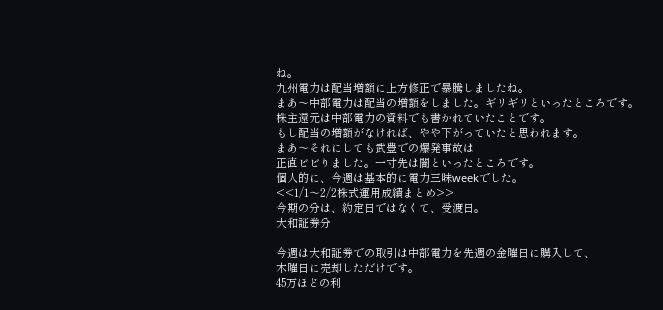ね。
九州電力は配当増額に上方修正で暴騰しましたね。
まあ〜中部電力は配当の増額をしました。ギリギリといったところです。
株主還元は中部電力の資料でも書かれていたことです。
もし配当の増額がなければ、やや下がっていたと思われます。
まあ〜それにしても武豊での爆発事故は
正直ビビりました。一寸先は闇といったところです。
個人的に、今週は基本的に電力三昧weekでした。
<<1/1〜2/2株式運用成績まとめ>>
今期の分は、約定日ではなくて、受渡日。
大和証券分

今週は大和証券での取引は中部電力を先週の金曜日に購入して、
木曜日に売却しただけです。
45万ほどの利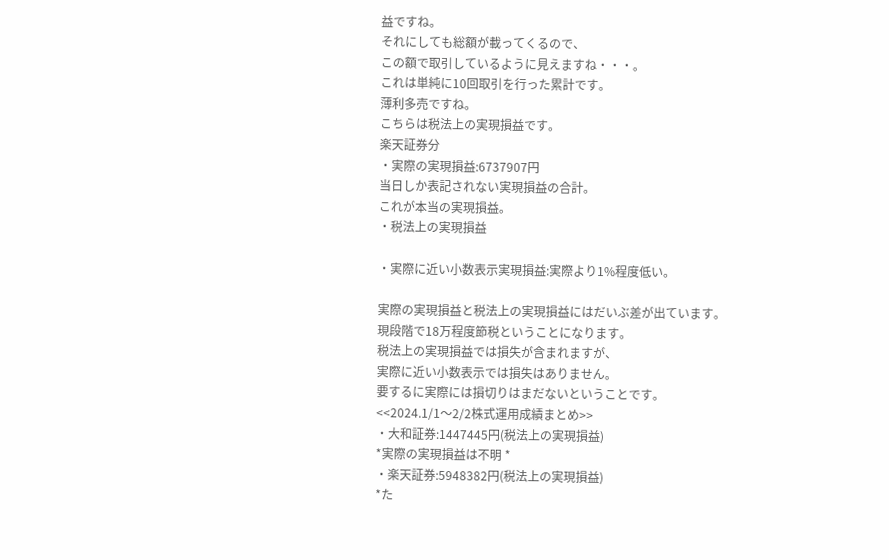益ですね。
それにしても総額が載ってくるので、
この額で取引しているように見えますね・・・。
これは単純に10回取引を行った累計です。
薄利多売ですね。
こちらは税法上の実現損益です。
楽天証券分
・実際の実現損益:6737907円
当日しか表記されない実現損益の合計。
これが本当の実現損益。
・税法上の実現損益

・実際に近い小数表示実現損益:実際より1%程度低い。

実際の実現損益と税法上の実現損益にはだいぶ差が出ています。
現段階で18万程度節税ということになります。
税法上の実現損益では損失が含まれますが、
実際に近い小数表示では損失はありません。
要するに実際には損切りはまだないということです。
<<2024.1/1〜2/2株式運用成績まとめ>>
・大和証券:1447445円(税法上の実現損益)
*実際の実現損益は不明 *
・楽天証券:5948382円(税法上の実現損益)
*た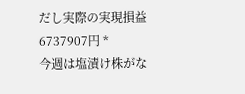だし実際の実現損益6737907円 *
今週は塩漬け株がな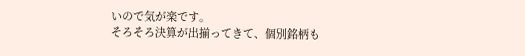いので気が楽です。
そろそろ決算が出揃ってきて、個別銘柄も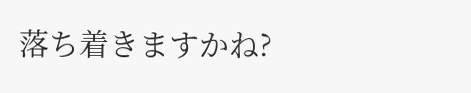落ち着きますかね?